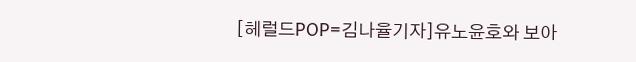[헤럴드POP=김나율기자]유노윤호와 보아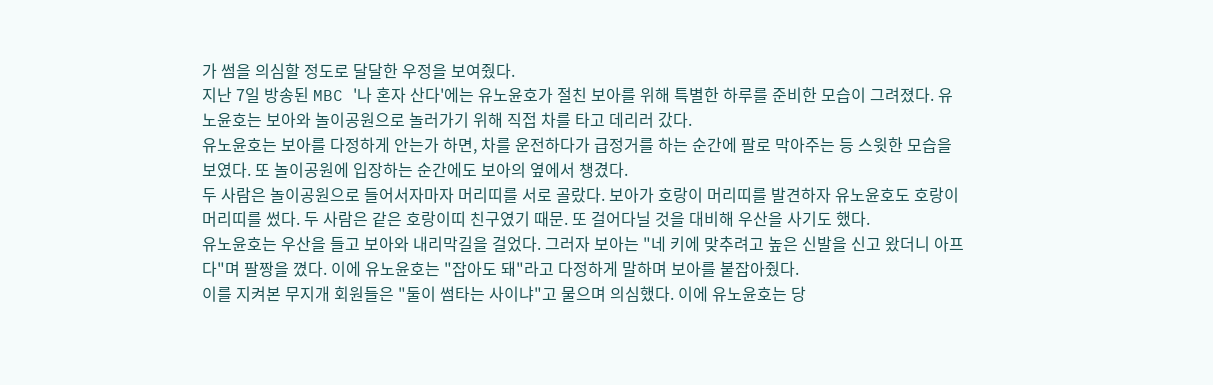가 썸을 의심할 정도로 달달한 우정을 보여줬다.
지난 7일 방송된 MBC '나 혼자 산다'에는 유노윤호가 절친 보아를 위해 특별한 하루를 준비한 모습이 그려졌다. 유노윤호는 보아와 놀이공원으로 놀러가기 위해 직접 차를 타고 데리러 갔다.
유노윤호는 보아를 다정하게 안는가 하면, 차를 운전하다가 급정거를 하는 순간에 팔로 막아주는 등 스윗한 모습을 보였다. 또 놀이공원에 입장하는 순간에도 보아의 옆에서 챙겼다.
두 사람은 놀이공원으로 들어서자마자 머리띠를 서로 골랐다. 보아가 호랑이 머리띠를 발견하자 유노윤호도 호랑이 머리띠를 썼다. 두 사람은 같은 호랑이띠 친구였기 때문. 또 걸어다닐 것을 대비해 우산을 사기도 했다.
유노윤호는 우산을 들고 보아와 내리막길을 걸었다. 그러자 보아는 "네 키에 맞추려고 높은 신발을 신고 왔더니 아프다"며 팔짱을 꼈다. 이에 유노윤호는 "잡아도 돼"라고 다정하게 말하며 보아를 붙잡아줬다.
이를 지켜본 무지개 회원들은 "둘이 썸타는 사이냐"고 물으며 의심했다. 이에 유노윤호는 당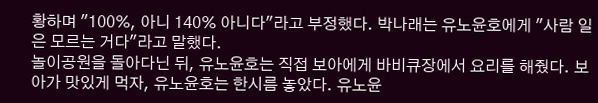황하며 "100%, 아니 140% 아니다"라고 부정했다. 박나래는 유노윤호에게 "사람 일은 모르는 거다"라고 말했다.
놀이공원을 돌아다닌 뒤, 유노윤호는 직접 보아에게 바비큐장에서 요리를 해줬다. 보아가 맛있게 먹자, 유노윤호는 한시름 놓았다. 유노윤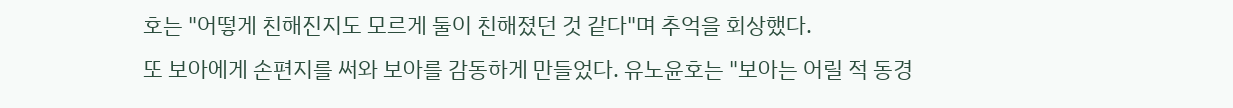호는 "어떻게 친해진지도 모르게 둘이 친해졌던 것 같다"며 추억을 회상했다.
또 보아에게 손편지를 써와 보아를 감동하게 만들었다. 유노윤호는 "보아는 어릴 적 동경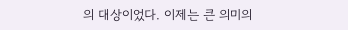의 대상이었다. 이제는 큰 의미의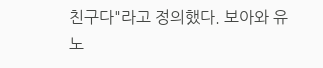친구다"라고 정의했다. 보아와 유노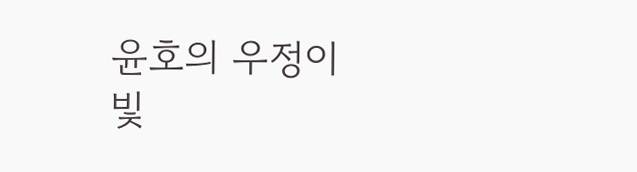윤호의 우정이 빛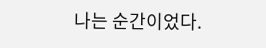나는 순간이었다.